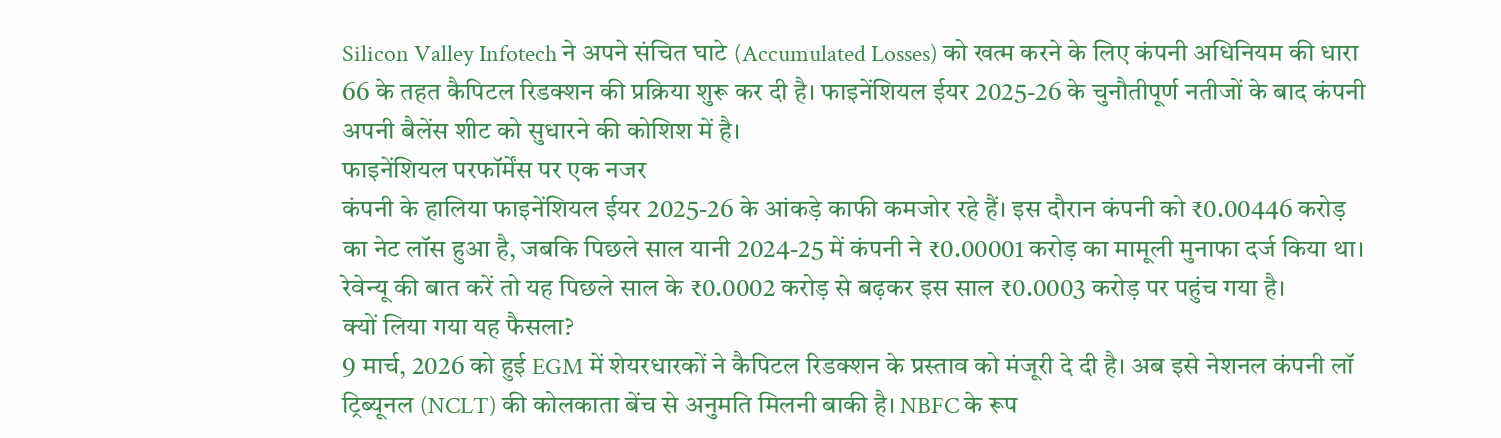Silicon Valley Infotech ने अपने संचित घाटे (Accumulated Losses) को खत्म करने के लिए कंपनी अधिनियम की धारा 66 के तहत कैपिटल रिडक्शन की प्रक्रिया शुरू कर दी है। फाइनेंशियल ईयर 2025-26 के चुनौतीपूर्ण नतीजों के बाद कंपनी अपनी बैलेंस शीट को सुधारने की कोशिश में है।
फाइनेंशियल परफॉर्मेंस पर एक नजर
कंपनी के हालिया फाइनेंशियल ईयर 2025-26 के आंकड़े काफी कमजोर रहे हैं। इस दौरान कंपनी को ₹0.00446 करोड़ का नेट लॉस हुआ है, जबकि पिछले साल यानी 2024-25 में कंपनी ने ₹0.00001 करोड़ का मामूली मुनाफा दर्ज किया था। रेवेन्यू की बात करें तो यह पिछले साल के ₹0.0002 करोड़ से बढ़कर इस साल ₹0.0003 करोड़ पर पहुंच गया है।
क्यों लिया गया यह फैसला?
9 मार्च, 2026 को हुई EGM में शेयरधारकों ने कैपिटल रिडक्शन के प्रस्ताव को मंजूरी दे दी है। अब इसे नेशनल कंपनी लॉ ट्रिब्यूनल (NCLT) की कोलकाता बेंच से अनुमति मिलनी बाकी है। NBFC के रूप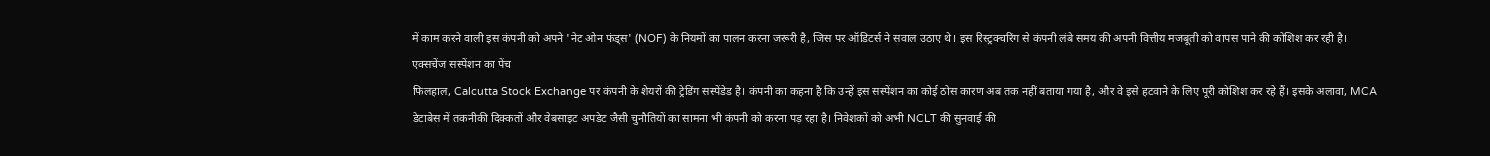में काम करने वाली इस कंपनी को अपने 'नेट ओन फंड्स' (NOF) के नियमों का पालन करना जरूरी है, जिस पर ऑडिटर्स ने सवाल उठाए थे। इस रिस्ट्रक्चरिंग से कंपनी लंबे समय की अपनी वित्तीय मजबूती को वापस पाने की कोशिश कर रही है।
एक्सचेंज सस्पेंशन का पेंच
फिलहाल, Calcutta Stock Exchange पर कंपनी के शेयरों की ट्रेडिंग सस्पेंडेड है। कंपनी का कहना है कि उन्हें इस सस्पेंशन का कोई ठोस कारण अब तक नहीं बताया गया है, और वे इसे हटवाने के लिए पूरी कोशिश कर रहे हैं। इसके अलावा, MCA डेटाबेस में तकनीकी दिक्कतों और वेबसाइट अपडेट जैसी चुनौतियों का सामना भी कंपनी को करना पड़ रहा है। निवेशकों को अभी NCLT की सुनवाई की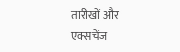तारीखों और एक्सचेंज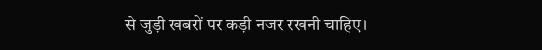से जुड़ी खबरों पर कड़ी नजर रखनी चाहिए।